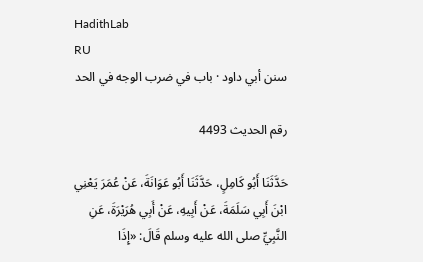HadithLab
RU
سنن أبي داود · باب في ضرب الوجه في الحد

رقم الحديث 4493

حَدَّثَنَا أَبُو كَامِلٍ، حَدَّثَنَا أَبُو عَوَانَةَ، عَنْ عُمَرَ يَعْنِي ابْنَ أَبِي سَلَمَةَ، عَنْ أَبِيهِ، عَنْ أَبِي هُرَيْرَةَ، عَنِ النَّبِيِّ صلى الله عليه وسلم قَالَ: «إِذَا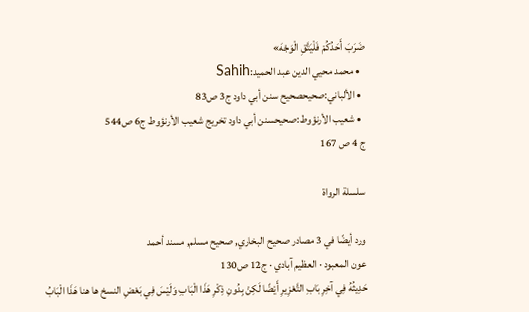ضَرَبَ أَحَدُكُمْ فَلْيَتَّقِ الْوَجْهَ»
  • محمد محيي الدين عبد الحميد:Sahih
  • الألباني:صحيحصحيح سنن أبي داود ج3 ص83
  • شعيب الأرنؤوط:صحيحسنن أبي داود تخريج شعيب الأرنؤوط ج6 ص544
ج 4 ص 167

سلسلة الرواة

ورد أيضًا في 3 مصادر صحيح البخاري, صحيح مسلم, مسند أحمد
عون المعبود · العظيم آبادي · ج12 ص130
حَدِيثُهُ فِي آخِرِ بَابِ التَّعْزِيرِ أَيْضًا لَكِنْ بِدُونِ ذِكْرِ هَذَا الْبَابِ وَلَيْسَ فِي بَعْضِ النسخ ها هنا هَذَا الْبَابُ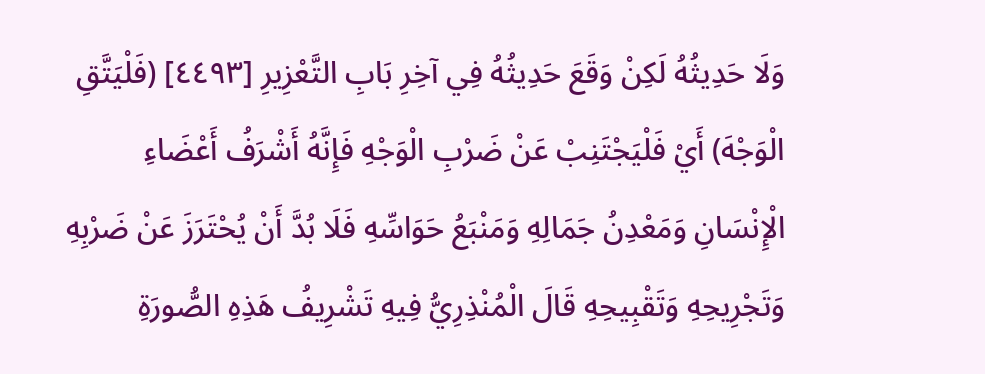وَلَا حَدِيثُهُ لَكِنْ وَقَعَ حَدِيثُهُ فِي آخِرِ بَابِ التَّعْزِيرِ [٤٤٩٣] (فَلْيَتَّقِ الْوَجْهَ) أَيْ فَلْيَجْتَنِبْ عَنْ ضَرْبِ الْوَجْهِ فَإِنَّهُ أَشْرَفُ أَعْضَاءِ الْإِنْسَانِ وَمَعْدِنُ جَمَالِهِ وَمَنْبَعُ حَوَاسِّهِ فَلَا بُدَّ أَنْ يُحْتَرَزَ عَنْ ضَرْبِهِ وَتَجْرِيحِهِ وَتَقْبِيحِهِ قَالَ الْمُنْذِرِيُّ فِيهِ تَشْرِيفُ هَذِهِ الصُّورَةِ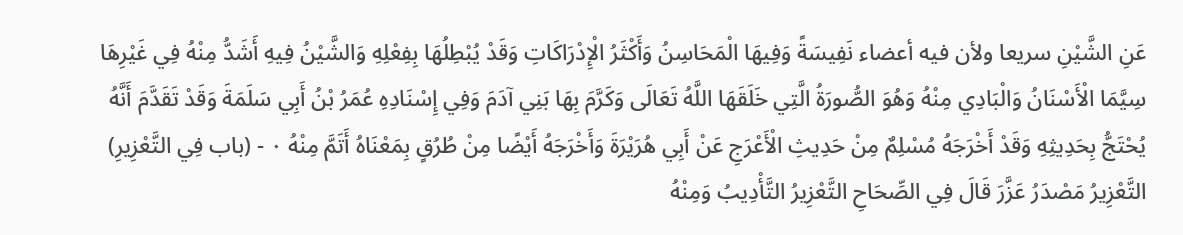عَنِ الشَّيْنِ سريعا ولأن فيه أعضاء نَفِيسَةً وَفِيهَا الْمَحَاسِنُ وَأَكْثَرُ الْإِدْرَاكَاتِ وَقَدْ يُبْطِلُهَا بِفِعْلِهِ وَالشَّيْنُ فِيهِ أَشَدُّ مِنْهُ فِي غَيْرِهَا سِيَّمَا الْأَسْنَانُ وَالْبَادِي مِنْهُ وَهُوَ الصُّورَةُ الَّتِي خَلَقَهَا اللَّهُ تَعَالَى وَكَرَّمَ بِهَا بَنِي آدَمَ وَفِي إِسْنَادِهِ عُمَرُ بْنُ أَبِي سَلَمَةَ وَقَدْ تَقَدَّمَ أَنَّهُ يُحْتَجُّ بِحَدِيثِهِ وَقَدْ أَخْرَجَهُ مُسْلِمٌ مِنْ حَدِيثِ الْأَعْرَجِ عَنْ أَبِي هُرَيْرَةَ وَأَخْرَجَهُ أَيْضًا مِنْ طُرُقٍ بِمَعْنَاهُ أَتَمَّ مِنْهُ ٠ - (باب فِي التَّعْزِيرِ) التَّعْزِيرُ مَصْدَرُ عَزَّرَ قَالَ فِي الصِّحَاحِ التَّعْزِيرُ التَّأْدِيبُ وَمِنْهُ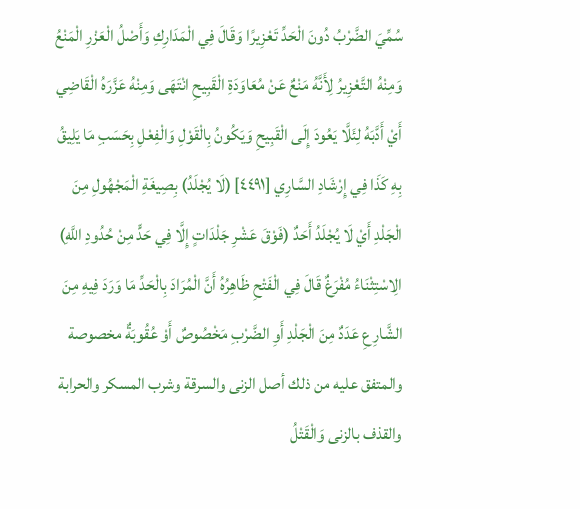سُمِّيَ الضَّرْبُ دُونَ الْحَدِّ تَعْزِيرًا وَقَالَ فِي الْمَدَارِكِ وَأَصْلُ الْعَزْرِ الْمَنْعُ وَمِنْهُ التَّعْزِيرُ لِأَنَّهُ مَنْعٌ عَنْ مُعَاوَدَةِ الْقَبِيحِ انْتَهَى وَمِنْهُ عَزَّرَهُ الْقَاضِي أَيْ أَدَّبَهُ لِئَلَّا يَعُودَ إِلَى الْقَبِيحِ وَيَكُونُ بِالْقَوْلِ وَالْفِعْلِ بِحَسَبِ مَا يَلِيقُ بِهِ كَذَا فِي إِرْشَادِ السَّارِي [٤٤٩١] (لَا يُجْلَدُ) بِصِيغَةِ الْمَجْهُولِ مِنَ الْجَلْدِ أَيْ لَا يُجْلَدُ أَحَدٌ (فَوْقَ عَشْرِ جَلْدَاتٍ إِلَّا فِي حَدٍّ مِنْ حُدُودِ اللَّهِ) الِاسْتِثْنَاءُ مُفْرَغٌ قَالَ فِي الْفَتْحِ ظَاهِرُهُ أَنَّ الْمُرَادَ بِالْحَدِّ مَا وَرَدَ فِيهِ مِنَ الشَّارِعِ عَدَدٌ مِنَ الْجَلْدِ أَوِ الضَّرْبِ مَخْصُوصٌ أَوْ عُقُوبَةٌ مخصوصة والمتفق عليه من ذلك أصل الزنى والسرقة وشرب المسكر والحرابة والقذف بالزنى وَالْقَتْلُ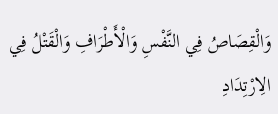وَالْقِصَاصُ فِي النَّفْسِ وَالْأَطْرَافِ وَالْقَتْلُ فِي الِارْتِدَادِ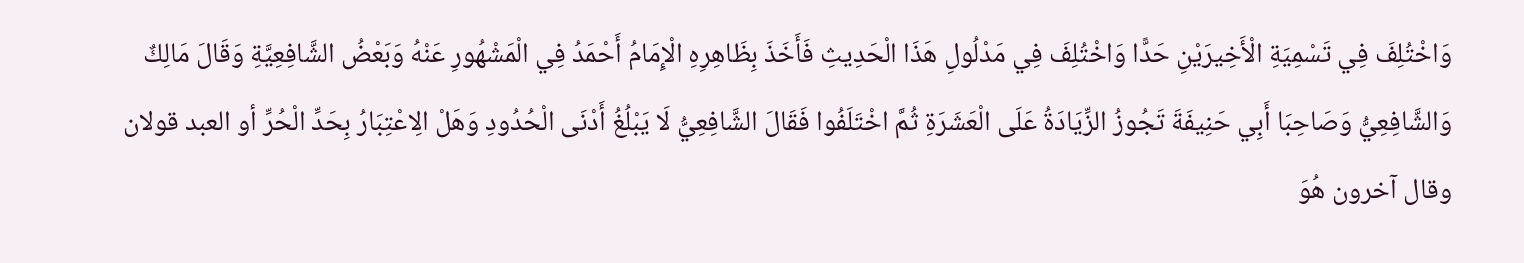وَاخْتُلِفَ فِي تَسْمِيَةِ الْأَخِيرَيْنِ حَدًّا وَاخْتُلِفَ فِي مَدْلُولِ هَذَا الْحَدِيثِ فَأَخَذَ بِظَاهِرِهِ الْإِمَامُ أَحْمَدُ فِي الْمَشْهُورِ عَنْهُ وَبَعْضُ الشَّافِعِيَّةِ وَقَالَ مَالِكٌ وَالشَّافِعِيُّ وَصَاحِبَا أَبِي حَنِيفَةَ تَجُوزُ الزِّيَادَةُ عَلَى الْعَشَرَةِ ثُمَّ اخْتَلَفُوا فَقَالَ الشَّافِعِيُّ لَا يَبْلُغُ أَدْنَى الْحُدُودِ وَهَلْ الِاعْتِبَارُ بِحَدِّ الْحُرِّ أو العبد قولان وقال آخرون هُوَ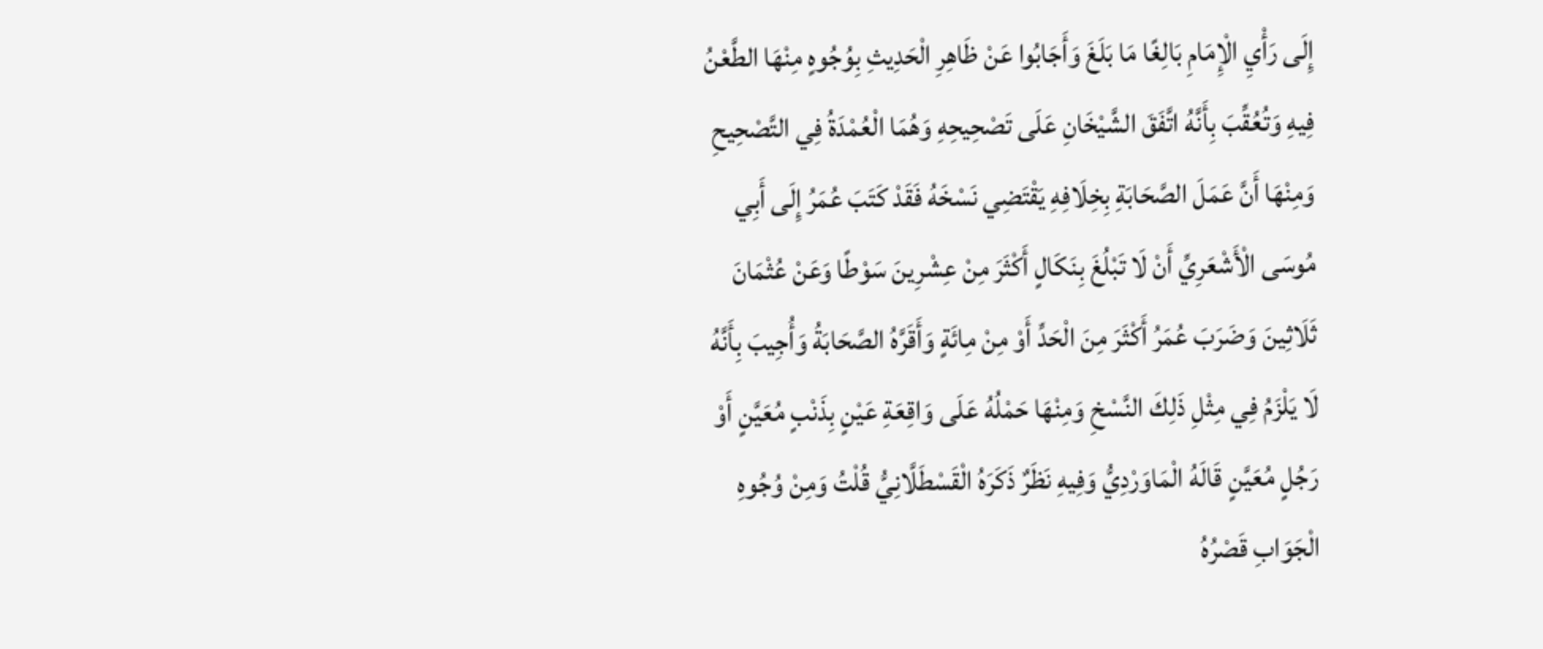إِلَى رَأْيِ الْإِمَامِ بَالِغًا مَا بَلَغَ وَأَجَابُوا عَنْ ظَاهِرِ الْحَدِيثِ بِوُجُوهٍ مِنْهَا الطَّعْنُ فِيهِ وَتُعُقِّبَ بِأَنَّهُ اتَّفَقَ الشَّيْخَانِ عَلَى تَصْحِيحِهِ وَهُمَا الْعُمْدَةُ فِي التَّصْحِيحِ وَمِنْهَا أَنَّ عَمَلَ الصَّحَابَةِ بِخِلَافِهِ يَقْتَضِي نَسْخَهُ فَقَدْ كَتَبَ عُمَرُ إِلَى أَبِي مُوسَى الْأَشْعَرِيِّ أَنْ لَا تَبْلُغَ بِنَكَالٍ أَكْثَرَ مِنْ عِشْرِينَ سَوْطًا وَعَنْ عُثْمَانَ ثَلَاثِينَ وَضَرَبَ عُمَرُ أَكْثَرَ مِنَ الْحَدِّ أَوْ مِنْ مِائَةٍ وَأَقَرَّهُ الصَّحَابَةُ وَأُجِيبَ بِأَنَّهُ لَا يَلْزَمُ فِي مِثْلِ ذَلِكَ النَّسْخِ وَمِنْهَا حَمْلُهُ عَلَى وَاقِعَةِ عَيْنٍ بِذَنْبٍ مُعَيَّنٍ أَوْ رَجُلٍ مُعَيَّنٍ قَالَهُ الْمَاوَرْدِيُّ وَفِيهِ نَظَرٌ ذَكَرَهُ الْقَسْطَلَّانِيُّ قُلْتُ وَمِنْ وُجُوهِ الْجَوَابِ قَصْرُهُ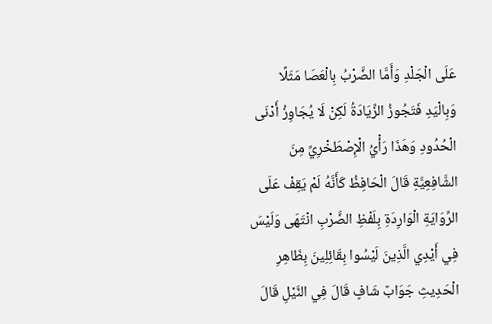عَلَى الْجَلْدِ وَأَمَّا الضَّرْبُ بِالْعَصَا مَثَلًا وَبِالْيَدِ فَتَجُوزُ الزِّيَادَةُ لَكِنْ لَا يُجَاوِزُ أَدْنَى الْحُدُودِ وَهَذَا رَأْيُ الْإِصْطَخْرِيِّ مِنَ الشَّافِعِيَّةِ قَالَ الْحَافِظُ كَأَنَّهُ لَمْ يَقِفْ عَلَى الرِّوَايَةِ الْوَارِدَةِ بِلَفْظِ الضَّرْبِ انْتَهَى وَلَيْسَ فِي أَيْدِي الَّذِينَ لَيْسُوا بِقَائِلِينَ بِظَاهِرِ الْحَدِيثِ جَوَابٌ شَافٍ قَالَ فِي النَّيْلِ قَالَ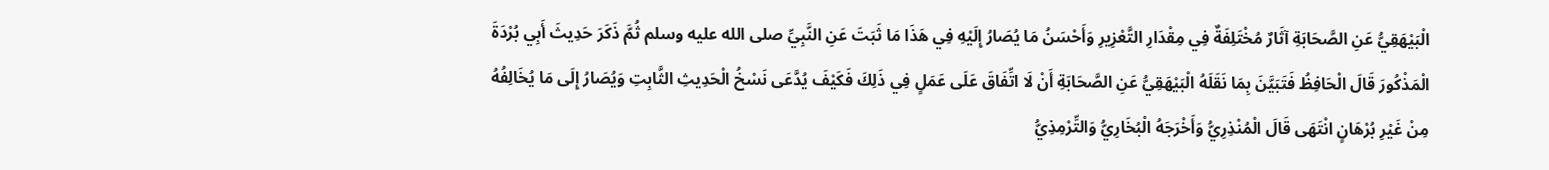الْبَيْهَقِيُّ عَنِ الصَّحَابَةِ آثَارٌ مُخْتَلِفَةٌ فِي مِقْدَارِ التَّعْزِيرِ وَأَحْسَنُ مَا يُصَارُ إِلَيْهِ فِي هَذَا مَا ثَبَتَ عَنِ النَّبِيِّ صلى الله عليه وسلم ثُمَّ ذَكَرَ حَدِيثَ أَبِي بُرْدَةَ الْمَذْكُورَ قَالَ الْحَافِظُ فَتَبَيَّنَ بِمَا نَقَلَهُ الْبَيْهَقِيُّ عَنِ الصَّحَابَةِ أَنْ لَا اتِّفَاقَ عَلَى عَمَلٍ فِي ذَلِكَ فَكَيْفَ يُدَّعَى نَسْخُ الْحَدِيثِ الثَّابِتِ وَيُصَارُ إِلَى مَا يُخَالِفُهُ مِنْ غَيْرِ بُرْهَانٍ انْتَهَى قَالَ الْمُنْذِرِيُّ وَأَخْرَجَهُ الْبُخَارِيُّ وَالتِّرْمِذِيُّ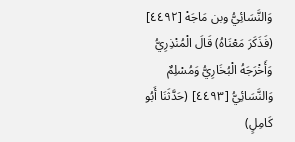وَالنَّسَائِيُّ وبن مَاجَهْ [٤٤٩٢] (فَذَكَرَ مَعْنَاهُ) قَالَ الْمُنْذِرِيُّ وَأَخْرَجَهُ الْبُخَارِيُّ وَمُسْلِمٌ وَالنَّسَائِيُّ [٤٤٩٣] (حَدَّثَنَا أَبُو كَامِلٍ)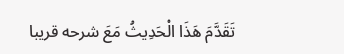تَقَدَّمَ هَذَا الْحَدِيثُ مَعَ شرحه قريبا